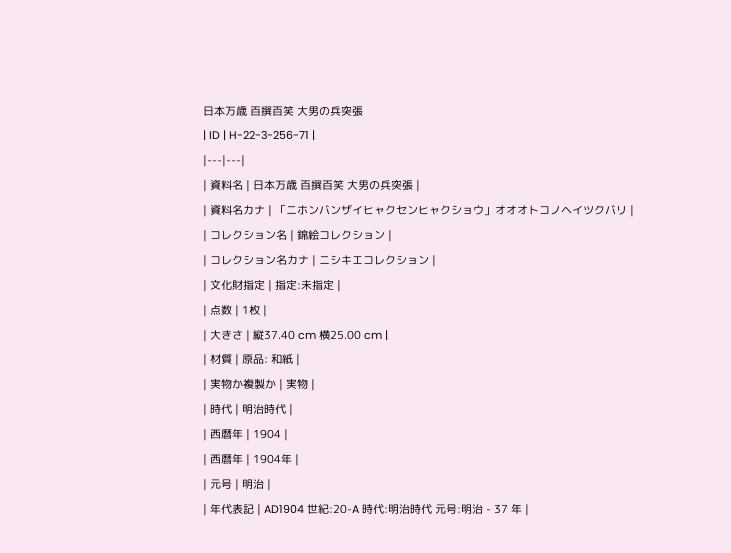日本万歳 百撰百笑 大男の兵突張
| ID | H-22-3-256-71 |
|---|---|
| 資料名 | 日本万歳 百撰百笑 大男の兵突張 |
| 資料名カナ | 「ニホンバンザイヒャクセンヒャクショウ」オオオトコノヘイツクバリ |
| コレクション名 | 錦絵コレクション |
| コレクション名カナ | ニシキエコレクション |
| 文化財指定 | 指定:未指定 |
| 点数 | 1枚 |
| 大きさ | 縦37.40 cm 横25.00 cm |
| 材質 | 原品: 和紙 |
| 実物か複製か | 実物 |
| 時代 | 明治時代 |
| 西暦年 | 1904 |
| 西暦年 | 1904年 |
| 元号 | 明治 |
| 年代表記 | AD1904 世紀:20-A 時代:明治時代 元号:明治 - 37 年 |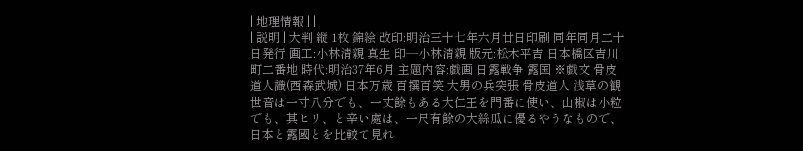| 地理情報 | |
| 説明 | 大判 縦 1枚 錦絵 改印:明治三十七年六月廿日印刷 同年同月二十日発行 画工:小林清親 真生 印―小林清親 版元:松木平吉 日本橋区吉川町二番地 時代:明治37年6月 主題内容:戯画 日露戦争 露国 ※戯文 骨皮道人識(西森武城) 日本万歳 百撰百笑 大男の兵突張 骨皮道人 浅草の観世音は一寸八分でも、一丈餘もある大仁王を門番に使い、山椒は小粒でも、其ヒリ、と辛い處は、一尺有餘の大絲瓜に優るやうなもので、日本と露國とを比較て見れ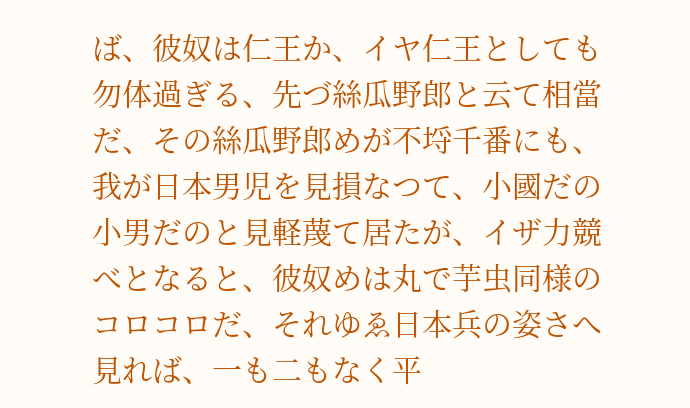ば、彼奴は仁王か、イヤ仁王としても勿体過ぎる、先づ絲瓜野郎と云て相當だ、その絲瓜野郎めが不埒千番にも、我が日本男児を見損なつて、小國だの小男だのと見軽蔑て居たが、イザ力競べとなると、彼奴めは丸で芋虫同様のコロコロだ、それゆゑ日本兵の姿さへ見れば、一も二もなく平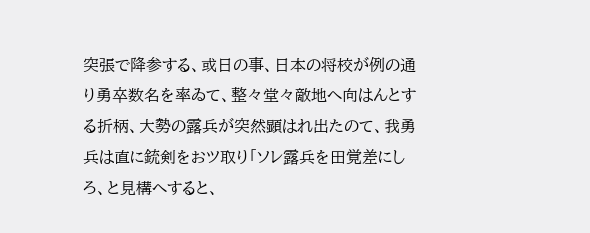突張で降参する、或日の事、日本の将校が例の通り勇卒数名を率ゐて、整々堂々敵地へ向はんとする折柄、大勢の露兵が突然顕はれ出たのて、我勇兵は直に銃剣をおツ取り「ソレ露兵を田覚差にしろ、と見構へすると、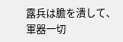露兵は膽を潰して、軍器一切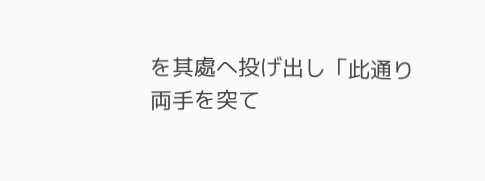を其處へ投げ出し「此通り両手を突て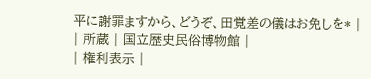平に謝罪ますから、どうぞ、田覚差の儀はお免しを* |
| 所蔵 | 国立歴史民俗博物館 |
| 権利表示 |